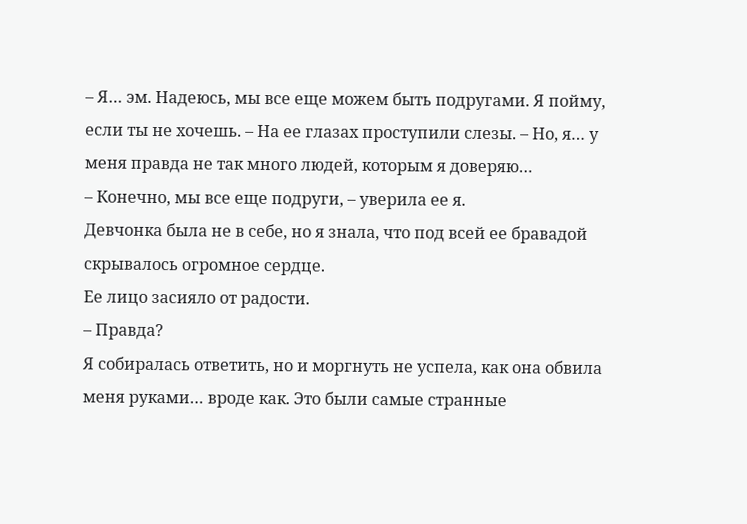– Я… эм. Надеюсь, мы все еще можем быть подругами. Я пойму, если ты не хочешь. – На ее глазах проступили слезы. – Но, я… у меня правда не так много людей, которым я доверяю…
– Конечно, мы все еще подруги, – уверила ее я.
Девчонка была не в себе, но я знала, что под всей ее бравадой скрывалось огромное сердце.
Ее лицо засияло от радости.
– Правда?
Я собиралась ответить, но и моргнуть не успела, как она обвила меня руками… вроде как. Это были самые странные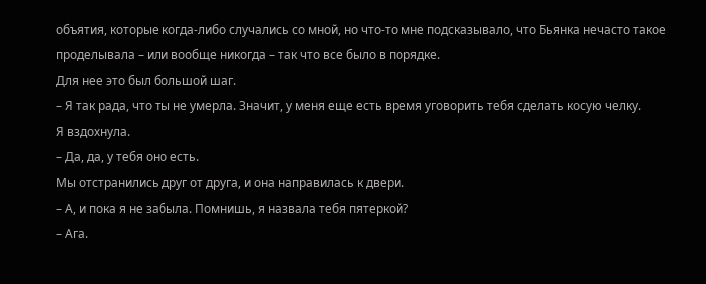объятия, которые когда-либо случались со мной, но что-то мне подсказывало, что Бьянка нечасто такое проделывала – или вообще никогда – так что все было в порядке.
Для нее это был большой шаг.
– Я так рада, что ты не умерла. Значит, у меня еще есть время уговорить тебя сделать косую челку.
Я вздохнула.
– Да, да, у тебя оно есть.
Мы отстранились друг от друга, и она направилась к двери.
– А, и пока я не забыла. Помнишь, я назвала тебя пятеркой?
– Ага.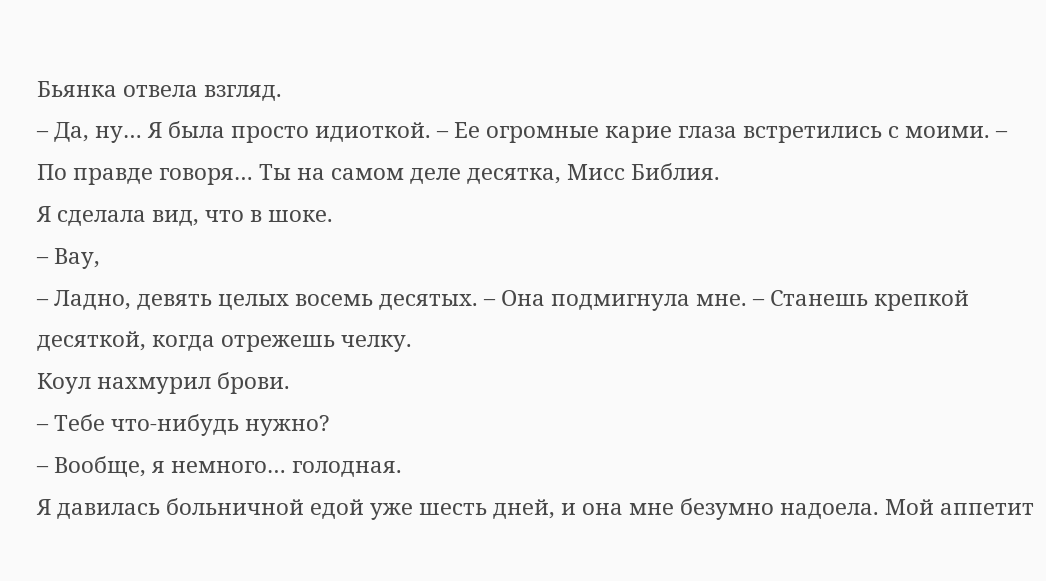Бьянка отвела взгляд.
– Да, ну… Я была просто идиоткой. – Ее огромные карие глаза встретились с моими. – По правде говоря… Ты на самом деле десятка, Мисс Библия.
Я сделала вид, что в шоке.
– Вау,
– Ладно, девять целых восемь десятых. – Она подмигнула мне. – Станешь крепкой десяткой, когда отрежешь челку.
Коул нахмурил брови.
– Тебе что-нибудь нужно?
– Вообще, я немного… голодная.
Я давилась больничной едой уже шесть дней, и она мне безумно надоела. Мой аппетит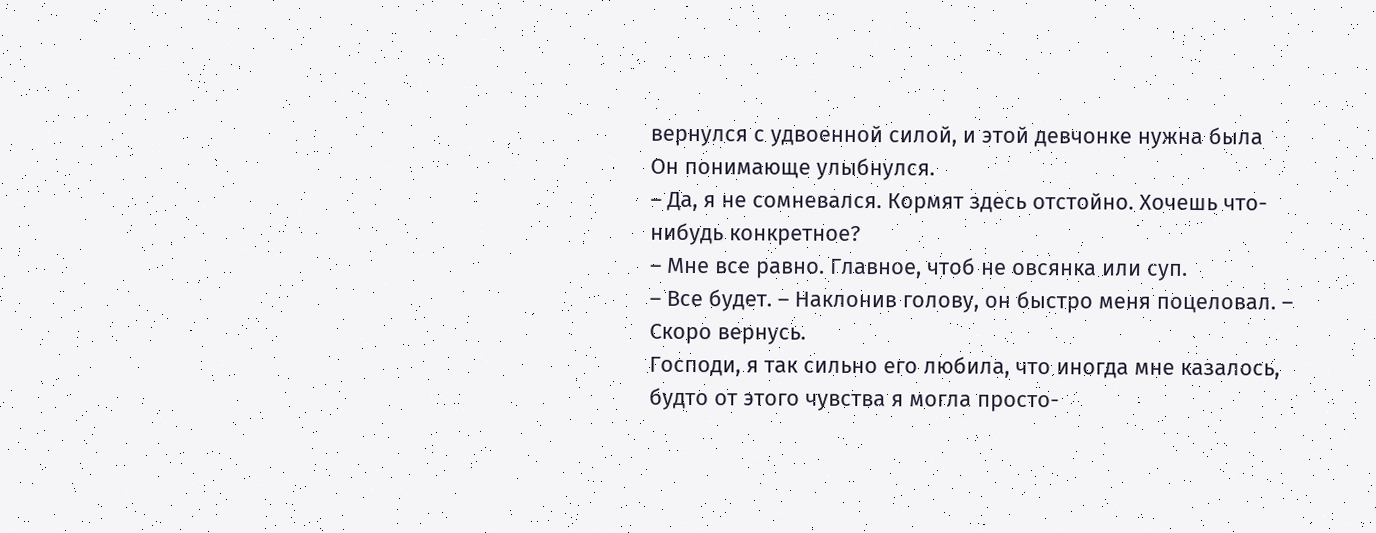вернулся с удвоенной силой, и этой девчонке нужна была
Он понимающе улыбнулся.
– Да, я не сомневался. Кормят здесь отстойно. Хочешь что-нибудь конкретное?
– Мне все равно. Главное, чтоб не овсянка или суп.
– Все будет. – Наклонив голову, он быстро меня поцеловал. – Скоро вернусь.
Господи, я так сильно его любила, что иногда мне казалось, будто от этого чувства я могла просто-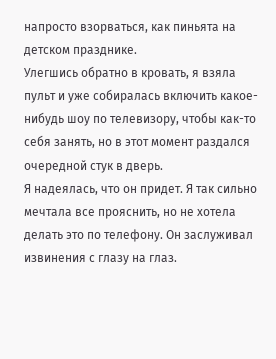напросто взорваться, как пиньята на детском празднике.
Улегшись обратно в кровать, я взяла пульт и уже собиралась включить какое-нибудь шоу по телевизору, чтобы как-то себя занять, но в этот момент раздался очередной стук в дверь.
Я надеялась, что он придет. Я так сильно мечтала все прояснить, но не хотела делать это по телефону. Он заслуживал извинения с глазу на глаз.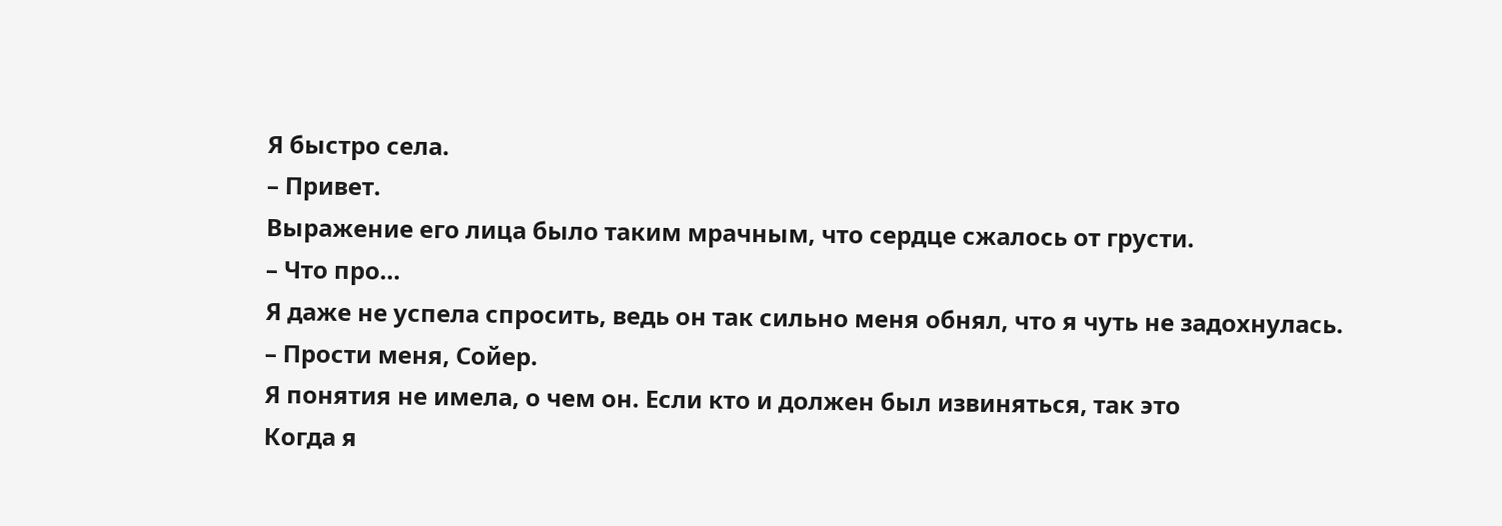Я быстро села.
– Привет.
Выражение его лица было таким мрачным, что сердце сжалось от грусти.
– Что про…
Я даже не успела спросить, ведь он так сильно меня обнял, что я чуть не задохнулась.
– Прости меня, Сойер.
Я понятия не имела, о чем он. Если кто и должен был извиняться, так это
Когда я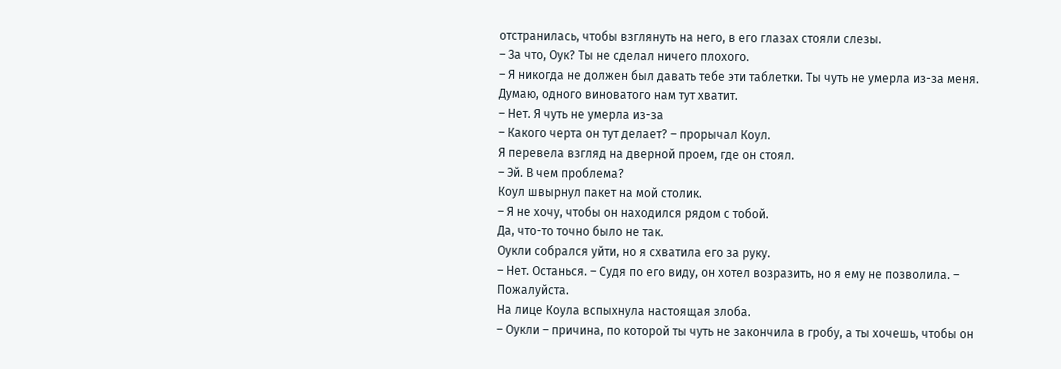отстранилась, чтобы взглянуть на него, в его глазах стояли слезы.
– За что, Оук? Ты не сделал ничего плохого.
– Я никогда не должен был давать тебе эти таблетки. Ты чуть не умерла из-за меня.
Думаю, одного виноватого нам тут хватит.
– Нет. Я чуть не умерла из-за
– Какого черта он тут делает? – прорычал Коул.
Я перевела взгляд на дверной проем, где он стоял.
– Эй. В чем проблема?
Коул швырнул пакет на мой столик.
– Я не хочу, чтобы он находился рядом с тобой.
Да, что-то точно было не так.
Оукли собрался уйти, но я схватила его за руку.
– Нет. Останься. – Судя по его виду, он хотел возразить, но я ему не позволила. – Пожалуйста.
На лице Коула вспыхнула настоящая злоба.
– Оукли – причина, по которой ты чуть не закончила в гробу, а ты хочешь, чтобы он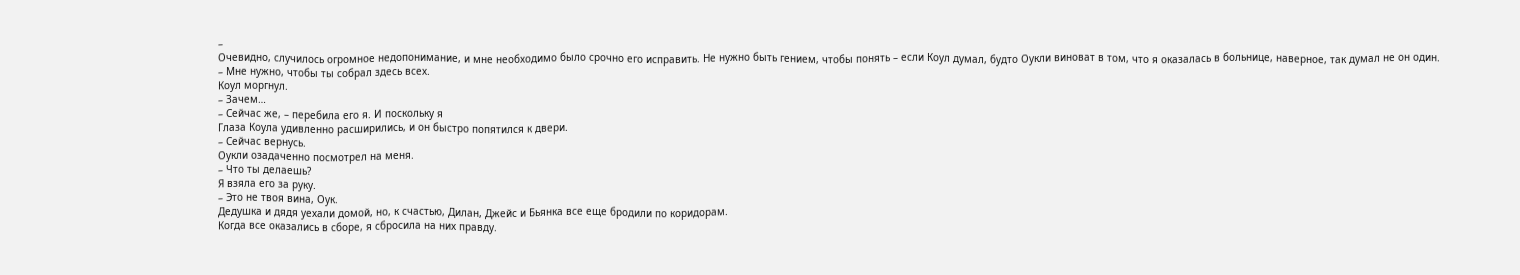–
Очевидно, случилось огромное недопонимание, и мне необходимо было срочно его исправить. Не нужно быть гением, чтобы понять – если Коул думал, будто Оукли виноват в том, что я оказалась в больнице, наверное, так думал не он один.
– Мне нужно, чтобы ты собрал здесь всех.
Коул моргнул.
– Зачем…
– Сейчас же, – перебила его я. И поскольку я
Глаза Коула удивленно расширились, и он быстро попятился к двери.
– Сейчас вернусь.
Оукли озадаченно посмотрел на меня.
– Что ты делаешь?
Я взяла его за руку.
– Это не твоя вина, Оук.
Дедушка и дядя уехали домой, но, к счастью, Дилан, Джейс и Бьянка все еще бродили по коридорам.
Когда все оказались в сборе, я сбросила на них правду.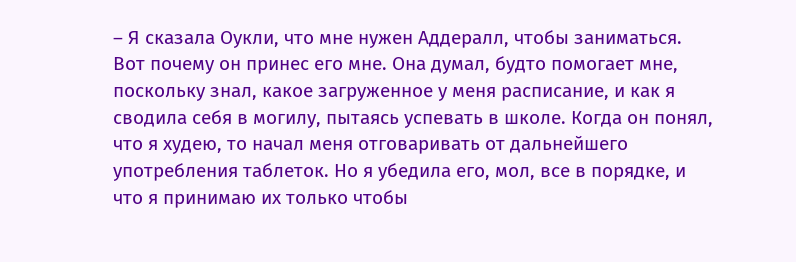– Я сказала Оукли, что мне нужен Аддералл, чтобы заниматься. Вот почему он принес его мне. Она думал, будто помогает мне, поскольку знал, какое загруженное у меня расписание, и как я сводила себя в могилу, пытаясь успевать в школе. Когда он понял, что я худею, то начал меня отговаривать от дальнейшего употребления таблеток. Но я убедила его, мол, все в порядке, и что я принимаю их только чтобы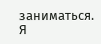заниматься.
Я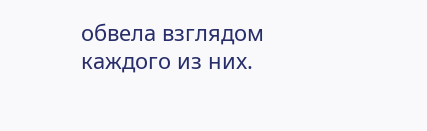обвела взглядом каждого из них.